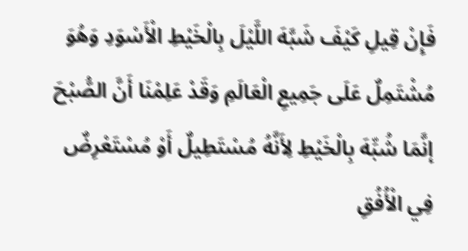فَإِنْ قِيلِ كَيْفَ شَبَّهَ اللَّيْلَ بِالْخَيْطِ الْأَسْوَدِ وَهُوَ مُشْتَمِلٌ عَلَى جَمِيعِ الْعَالَمِ وَقَدْ عَلِمْنَا أَنَّ الصُّبْحَ إنَّمَا شُبِّهَ بِالْخَيْطِ لِأَنَّهُ مُسْتَطِيلٌ أَوْ مُسْتَعْرِضٌ فِي الْأُفُقِ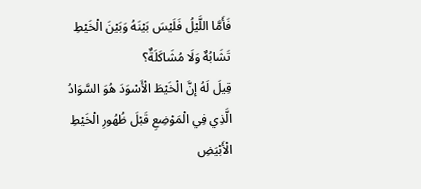فَأَمَّا اللَّيْلُ فَلَيْسَ بَيْنَهُ وَبَيْنَ الْخَيْطِ تَشَابُهٌ وَلَا مُشَاكَلَةٌ؟
قِيلَ لَهُ إنَّ الْخَيْطَ الْأَسْوَدَ هُوَ السَّوَادُ الَّذِي فِي الْمَوْضِعِ قَبْلَ ظُهُورِ الْخَيْطِ الْأَبْيَضِ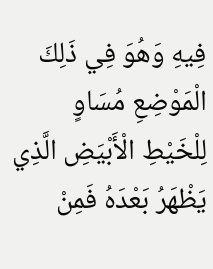فِيهِ وَهُوَ فِي ذَلِكَ الْمَوْضِعِ مُسَاوٍ لِلْخَيْطِ الْأَبْيَضِ الَّذِي يَظْهَرُ بَعْدَهُ فَمِنْ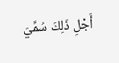أَجْلِ ذَلِكَ سُمِّيَ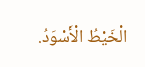الْخَيْطُ الْأَسْوَدُ.